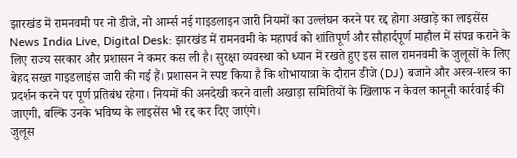झारखंड में रामनवमी पर नो डीजे, नो आर्म्स नई गाइडलाइन जारी नियमों का उल्लंघन करने पर रद्द होगा अखाड़े का लाइसेंस
News India Live, Digital Desk: झारखंड में रामनवमी के महापर्व को शांतिपूर्ण और सौहार्दपूर्ण माहौल में संपन्न कराने के लिए राज्य सरकार और प्रशासन ने कमर कस ली है। सुरक्षा व्यवस्था को ध्यान में रखते हुए इस साल रामनवमी के जुलूसों के लिए बेहद सख्त गाइडलाइंस जारी की गई हैं। प्रशासन ने स्पष्ट किया है कि शोभायात्रा के दौरान डीजे (DJ) बजाने और अस्त्र-शस्त्र का प्रदर्शन करने पर पूर्ण प्रतिबंध रहेगा। नियमों की अनदेखी करने वाली अखाड़ा समितियों के खिलाफ न केवल कानूनी कार्रवाई की जाएगी, बल्कि उनके भविष्य के लाइसेंस भी रद्द कर दिए जाएंगे।
जुलूस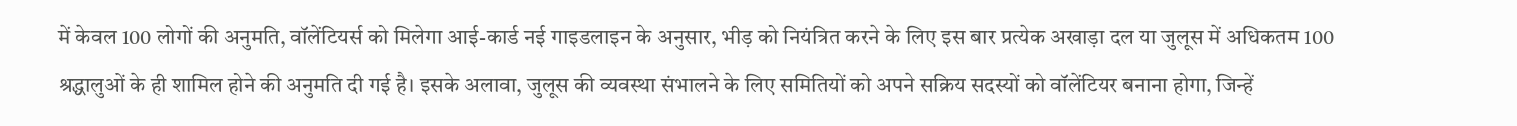में केवल 100 लोगों की अनुमति, वॉलेंटियर्स को मिलेगा आई-कार्ड नई गाइडलाइन के अनुसार, भीड़ को नियंत्रित करने के लिए इस बार प्रत्येक अखाड़ा दल या जुलूस में अधिकतम 100 श्रद्धालुओं के ही शामिल होने की अनुमति दी गई है। इसके अलावा, जुलूस की व्यवस्था संभालने के लिए समितियों को अपने सक्रिय सदस्यों को वॉलेंटियर बनाना होगा, जिन्हें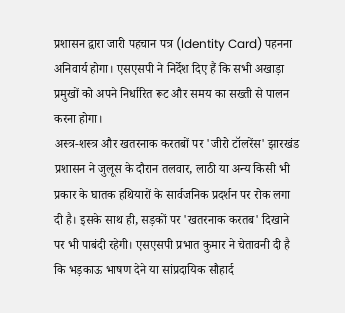प्रशासन द्वारा जारी पहचान पत्र (Identity Card) पहनना अनिवार्य होगा। एसएसपी ने निर्देश दिए हैं कि सभी अखाड़ा प्रमुखों को अपने निर्धारित रूट और समय का सख्ती से पालन करना होगा।
अस्त्र-शस्त्र और खतरनाक करतबों पर 'जीरो टॉलरेंस' झारखंड प्रशासन ने जुलूस के दौरान तलवार, लाठी या अन्य किसी भी प्रकार के घातक हथियारों के सार्वजनिक प्रदर्शन पर रोक लगा दी है। इसके साथ ही, सड़कों पर 'खतरनाक करतब' दिखाने पर भी पाबंदी रहेगी। एसएसपी प्रभात कुमार ने चेतावनी दी है कि भड़काऊ भाषण देने या सांप्रदायिक सौहार्द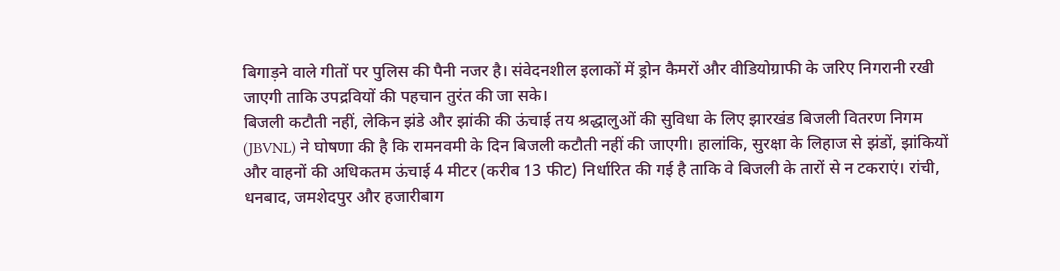बिगाड़ने वाले गीतों पर पुलिस की पैनी नजर है। संवेदनशील इलाकों में ड्रोन कैमरों और वीडियोग्राफी के जरिए निगरानी रखी जाएगी ताकि उपद्रवियों की पहचान तुरंत की जा सके।
बिजली कटौती नहीं, लेकिन झंडे और झांकी की ऊंचाई तय श्रद्धालुओं की सुविधा के लिए झारखंड बिजली वितरण निगम (JBVNL) ने घोषणा की है कि रामनवमी के दिन बिजली कटौती नहीं की जाएगी। हालांकि, सुरक्षा के लिहाज से झंडों, झांकियों और वाहनों की अधिकतम ऊंचाई 4 मीटर (करीब 13 फीट) निर्धारित की गई है ताकि वे बिजली के तारों से न टकराएं। रांची, धनबाद, जमशेदपुर और हजारीबाग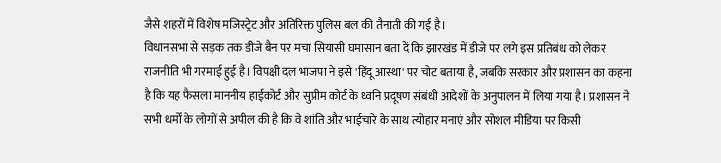जैसे शहरों में विशेष मजिस्ट्रेट और अतिरिक्त पुलिस बल की तैनाती की गई है।
विधानसभा से सड़क तक डीजे बैन पर मचा सियासी घमासान बता दें कि झारखंड में डीजे पर लगे इस प्रतिबंध को लेकर राजनीति भी गरमाई हुई है। विपक्षी दल भाजपा ने इसे 'हिंदू आस्था' पर चोट बताया है, जबकि सरकार और प्रशासन का कहना है कि यह फैसला माननीय हाईकोर्ट और सुप्रीम कोर्ट के ध्वनि प्रदूषण संबंधी आदेशों के अनुपालन में लिया गया है। प्रशासन ने सभी धर्मों के लोगों से अपील की है कि वे शांति और भाईचारे के साथ त्योहार मनाएं और सोशल मीडिया पर किसी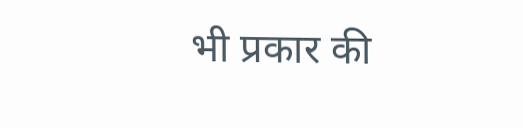भी प्रकार की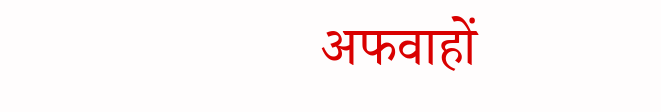अफवाहों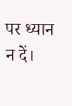पर ध्यान न दें।